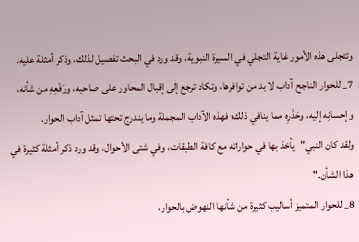وتتجلى هذه الأمور غاية التجلي في السيرة النبوية، وقد ورد في البحث تفصيل لذلك، وذكر أمثلة عليه.
7_ للحوار الناجح آداب لا بد من توافرها، وتكاد ترجع إلى إقبال المحاور على صاحبه، ورَفْعِهِ من شأنه، وإحسانِه إليه، وحَذَرِه مما ينافي ذلك؛ فهذه الآداب المجملة وما يندرج تحتها تمثل آداب الحوار.
ولقد كان النبي"يأخذ بها في حواراته مع كافة الطبقات، وفي شتى الأحوال، وقد ورد ذكر أمثلة كثيرة في هذا الشأن."
8_ للحوار المتميز أساليب كثيرة من شأنها النهوض بالحوار،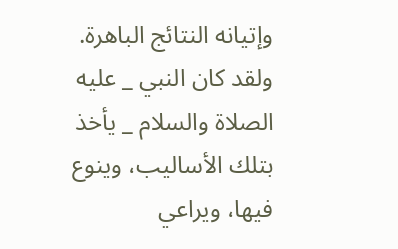وإتيانه النتائج الباهرة.
ولقد كان النبي _ عليه الصلاة والسلام _ يأخذ بتلك الأساليب، وينوع فيها، ويراعي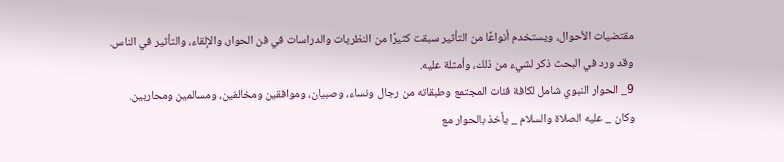مقتضيات الأحوال، ويستخدم أنواعًا من التأثير سبقت كثيرًا من النظريات والدراسات في فن الحوار، والإلقاء، والتأثير في الناس.
وقد ورد في البحث ذكر لشيء من ذلك، وأمثلة عليه.
9_ الحوار النبوي شامل لكافة فئات المجتمع وطبقاته من رجال ونساء، وصبيان، وموافقين ومخالفين، ومسالمين ومحاربين.
وكان _ عليه الصلاة والسلام _ يأخذ بالحوار مع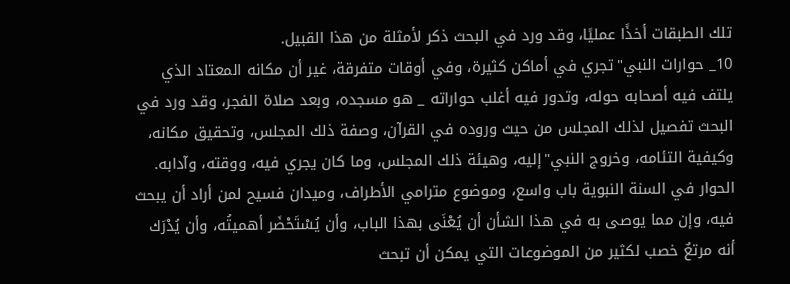تلك الطبقات أخذًا عمليًا، وقد ورد في البحث ذكر لأمثلة من هذا القبيل.
10_ حوارات النبي"تجري في أماكن كثيرة، وفي أوقات متفرقة، غير أن مكانه المعتاد الذي يلتف فيه أصحابه حوله، وتدور فيه أغلب حواراته _ هو مسجده، وبعد صلاة الفجر، وقد ورد في البحث تفصيل لذلك المجلس من حيث وروده في القرآن، وصفة ذلك المجلس، وتحقيق مكانه، وكيفية التئامه، وخروج النبي"إليه، وهيئة ذلك المجلس، وما كان يجري فيه، ووقته، وآدابه.
الحوار في السنة النبوية باب واسع، وموضوع مترامي الأطراف، وميدان فسيح لمن أراد أن يبحث فيه، وإن مما يوصى به في هذا الشأن أن يُعْنَى بهذا الباب، وأن يُسْتَحْضَر أهميتُه، وأن يُدْرَك أنه مرتعٌ خصب لكثير من الموضوعات التي يمكن أن تبحث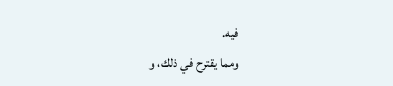فيه.
ومما يقترح في ذلك، و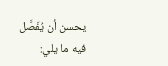يحسن أن يُفَصَّل فيه ما يلي: